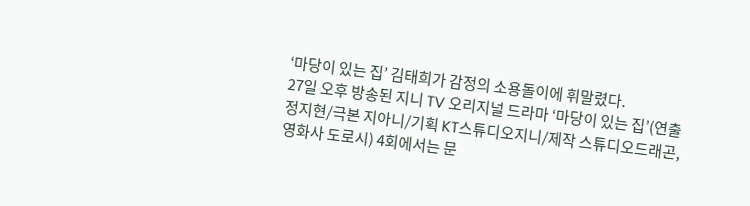‘마당이 있는 집’ 김태희가 감정의 소용돌이에 휘말렸다.
27일 오후 방송된 지니 TV 오리지널 드라마 ‘마당이 있는 집’(연출 정지현/극본 지아니/기획 KT스튜디오지니/제작 스튜디오드래곤, 영화사 도로시) 4회에서는 문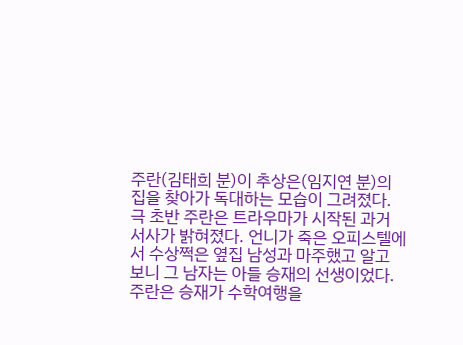주란(김태희 분)이 추상은(임지연 분)의 집을 찾아가 독대하는 모습이 그려졌다.
극 초반 주란은 트라우마가 시작된 과거 서사가 밝혀졌다. 언니가 죽은 오피스텔에서 수상쩍은 옆집 남성과 마주했고 알고 보니 그 남자는 아들 승재의 선생이었다. 주란은 승재가 수학여행을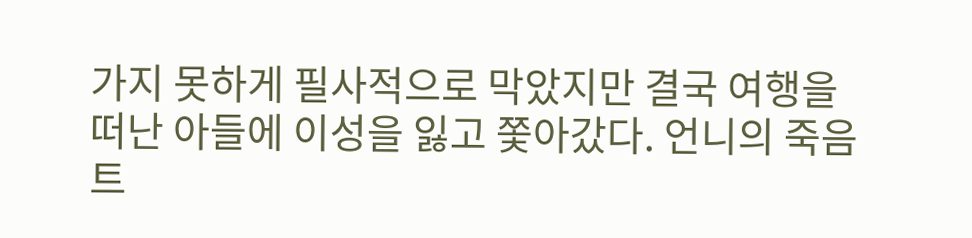가지 못하게 필사적으로 막았지만 결국 여행을 떠난 아들에 이성을 잃고 쫓아갔다. 언니의 죽음 트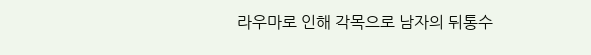라우마로 인해 각목으로 남자의 뒤통수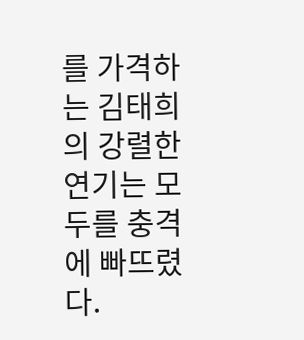를 가격하는 김태희의 강렬한 연기는 모두를 충격에 빠뜨렸다.